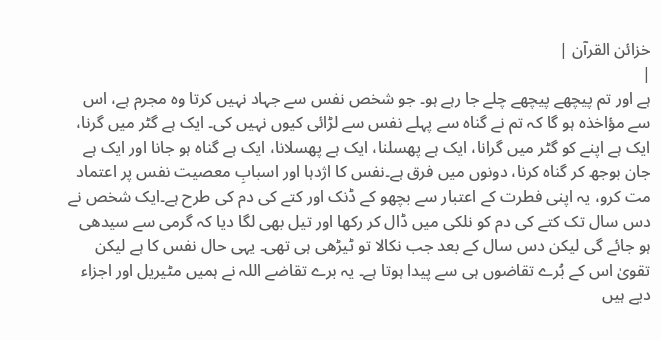خزائن القرآن |
|
ہے اور تم پیچھے پیچھے چلے جا رہے ہو۔ جو شخص نفس سے جہاد نہیں کرتا وہ مجرم ہے، اس سے مؤاخذہ ہو گا کہ تم نے گناہ سے پہلے نفس سے لڑائی کیوں نہیں کی۔ ایک ہے گٹر میں گرنا، ایک ہے اپنے کو گٹر میں گرانا، ایک ہے پھسلنا، ایک ہے پھسلانا، ایک ہے گناہ ہو جانا اور ایک ہے جان بوجھ کر گناہ کرنا، دونوں میں فرق ہے۔نفس کا اژدہا اور اسبابِ معصیت نفس پر اعتماد مت کرو، یہ اپنی فطرت کے اعتبار سے بچھو کے ڈنک اور کتے کی دم کی طرح ہے۔ایک شخص نے دس سال تک کتے کی دم کو نلکی میں ڈال کر رکھا اور تیل بھی لگا دیا کہ گرمی سے سیدھی ہو جائے گی لیکن دس سال کے بعد جب نکالا تو ٹیڑھی ہی تھی۔ یہی حال نفس کا ہے لیکن تقویٰ اس کے بُرے تقاضوں ہی سے پیدا ہوتا ہے۔ یہ برے تقاضے اللہ نے ہمیں مٹیریل اور اجزاء دیے ہیں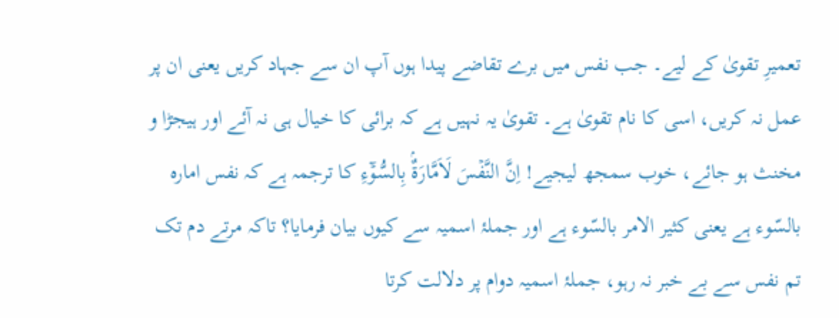تعمیرِ تقویٰ کے لیے۔ جب نفس میں برے تقاضے پیدا ہوں آپ ان سے جہاد کریں یعنی ان پر عمل نہ کریں، اسی کا نام تقویٰ ہے۔ تقویٰ یہ نہیں ہے کہ برائی کا خیال ہی نہ آئے اور ہیجڑا و مخنث ہو جائے، خوب سمجھ لیجیے! اِنَّ النَّفۡسَ لَاَمَّارَۃٌۢ بِالسُّوۡٓءِ کا ترجمہ ہے کہ نفس امارہ بالسّوء ہے یعنی کثیر الامر بالسّوء ہے اور جملۂ اسمیہ سے کیوں بیان فرمایا؟ تاکہ مرتے دم تک تم نفس سے بے خبر نہ رہو، جملۂ اسمیہ دوام پر دلالت کرتا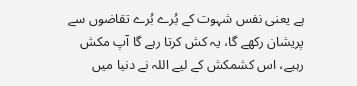ہے یعنی نفس شہوت کے بُرے بُرے تقاضوں سے پریشان رکھے گا، یہ کش کرتا رہے گا آپ مکش رہیے، اس کشمکش کے لیے اللہ نے دنیا میں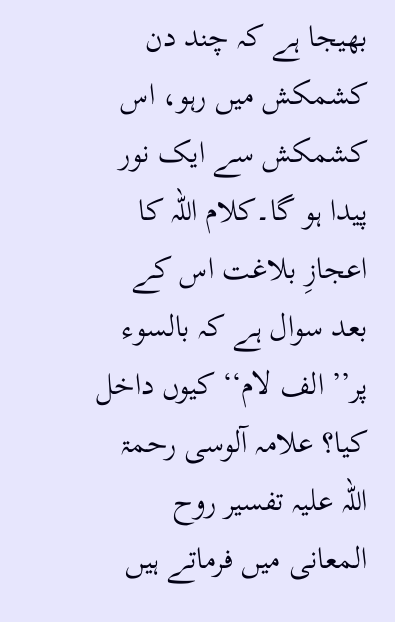بھیجا ہے کہ چند دن کشمکش میں رہو، اس کشمکش سے ایک نور پیدا ہو گا۔کلام اللہ کا اعجازِ بلاغت اس کے بعد سوال ہے کہ بالسوء پر’’ الف لام‘‘ کیوں داخل کیا؟ علامہ آلوسی رحمۃ اللہ علیہ تفسیر روح المعانی میں فرماتے ہیں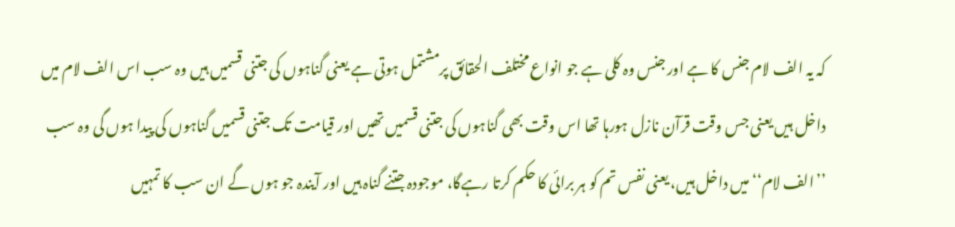کہ یہ الف لام جنس کا ہے اور جنس وہ کلی ہے جو انواع مختلف الحقائق پرمشتمل ہوتی ہے یعنی گناہوں کی جتنی قسمیں ہیں وہ سب اس الف لام میں داخل ہیں یعنی جس وقت قرآن نازل ہورہا تھا اس وقت بھی گناہوں کی جتنی قسمیں تھیں اور قیامت تک جتنی قسمیں گناہوں کی پیدا ہوں گی وہ سب ’’الف لام‘‘ میں داخل ہیں، یعنی نفس تم کو ہر برائی کا حکم کرتا رہےگا، موجودہ جتنے گناہ ہیں اور آیندہ جو ہوں گے ان سب کا تمہیں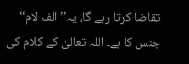تقاضا کرتا رہے گا، یہ’’ الف لام‘‘ جنس کا ہے۔ اللہ تعالیٰ کے کلام کی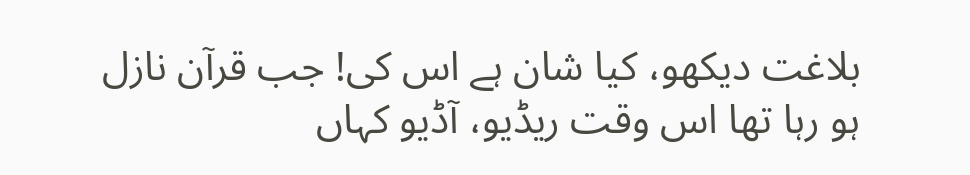بلاغت دیکھو، کیا شان ہے اس کی! جب قرآن نازل ہو رہا تھا اس وقت ریڈیو، آڈیو کہاں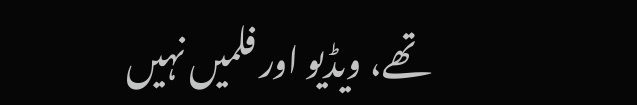تھے، ویڈیو اور فلمیں نہیں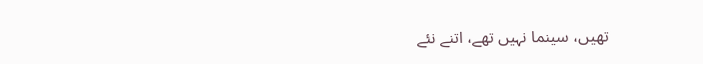تھیں، سینما نہیں تھے، اتنے نئے